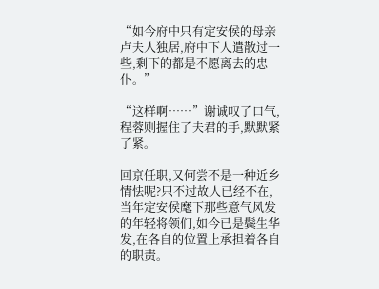“如今府中只有定安侯的母亲卢夫人独居,府中下人遣散过一些,剩下的都是不愿离去的忠仆。”

“这样啊……”谢诚叹了口气,程蓉则握住了夫君的手,默默紧了紧。

回京任职,又何尝不是一种近乡情怯呢?只不过故人已经不在,当年定安侯麾下那些意气风发的年轻将领们,如今已是鬓生华发,在各自的位置上承担着各自的职责。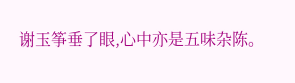谢玉筝垂了眼,心中亦是五味杂陈。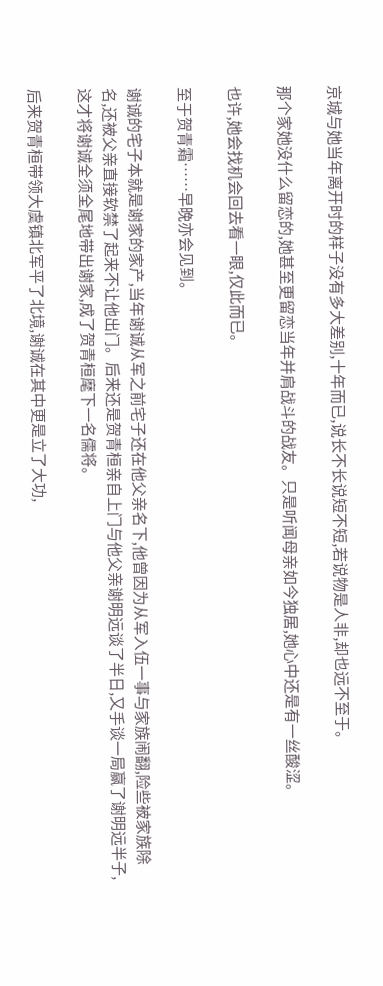京城与她当年离开时的样子没有多大差别,十年而已,说长不长说短不短,若说物是人非,却也远不至于。

那个家她没什么留恋的,她甚至更留恋当年并肩战斗的战友。只是听闻母亲如今独居,她心中还是有一丝酸涩。

也许,她会找机会回去看一眼,仅此而已。

至于贺青霜……早晚亦会见到。

谢诚的宅子本就是谢家的家产,当年谢诚从军之前宅子还在他父亲名下,他曾因为从军入伍一事与家族闹翻,险些被家族除名,还被父亲直接软禁了起来不让他出门。后来还是贺青桓亲自上门与他父亲谢明远谈了半日,又手谈一局赢了谢明远半子,这才将谢诚全须全尾地带出谢家,成了贺青桓麾下一名儒将。

后来贺青桓带领大虞镇北军平了北境,谢诚在其中更是立了大功,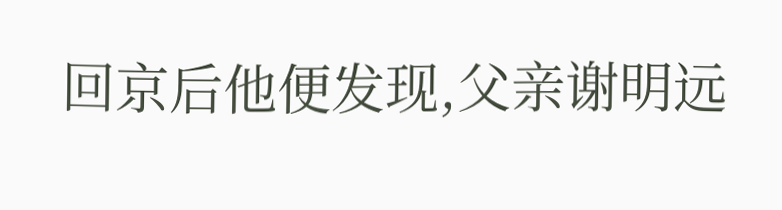回京后他便发现,父亲谢明远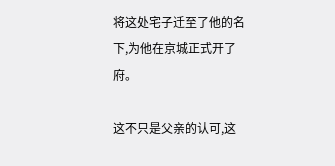将这处宅子迁至了他的名下,为他在京城正式开了府。

这不只是父亲的认可,这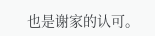也是谢家的认可。